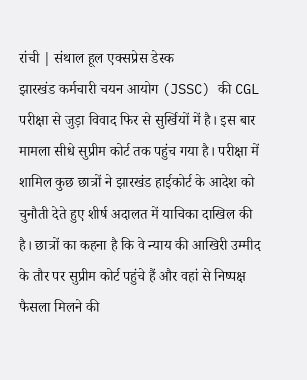रांची | संथाल हूल एक्सप्रेस डेस्क
झारखंड कर्मचारी चयन आयोग (JSSC) की CGL परीक्षा से जुड़ा विवाद फिर से सुर्खियों में है। इस बार मामला सीधे सुप्रीम कोर्ट तक पहुंच गया है। परीक्षा में शामिल कुछ छात्रों ने झारखंड हाईकोर्ट के आदेश को चुनौती देते हुए शीर्ष अदालत में याचिका दाखिल की है। छात्रों का कहना है कि वे न्याय की आखिरी उम्मीद के तौर पर सुप्रीम कोर्ट पहुंचे हैं और वहां से निष्पक्ष फैसला मिलने की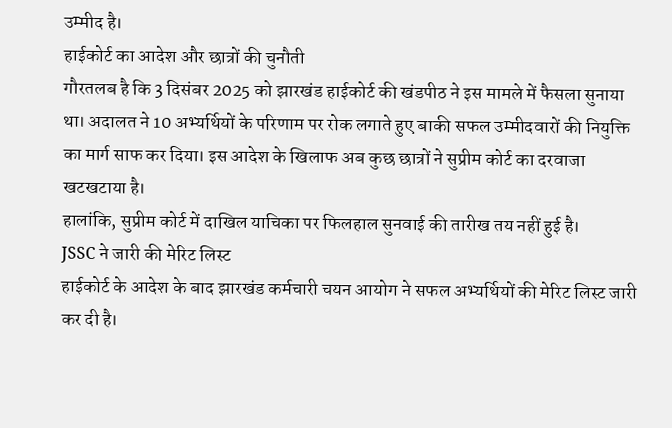उम्मीद है।
हाईकोर्ट का आदेश और छात्रों की चुनौती
गौरतलब है कि 3 दिसंबर 2025 को झारखंड हाईकोर्ट की खंडपीठ ने इस मामले में फैसला सुनाया था। अदालत ने 10 अभ्यर्थियों के परिणाम पर रोक लगाते हुए बाकी सफल उम्मीदवारों की नियुक्ति का मार्ग साफ कर दिया। इस आदेश के खिलाफ अब कुछ छात्रों ने सुप्रीम कोर्ट का दरवाजा खटखटाया है।
हालांकि, सुप्रीम कोर्ट में दाखिल याचिका पर फिलहाल सुनवाई की तारीख तय नहीं हुई है।
JSSC ने जारी की मेरिट लिस्ट
हाईकोर्ट के आदेश के बाद झारखंड कर्मचारी चयन आयोग ने सफल अभ्यर्थियों की मेरिट लिस्ट जारी कर दी है।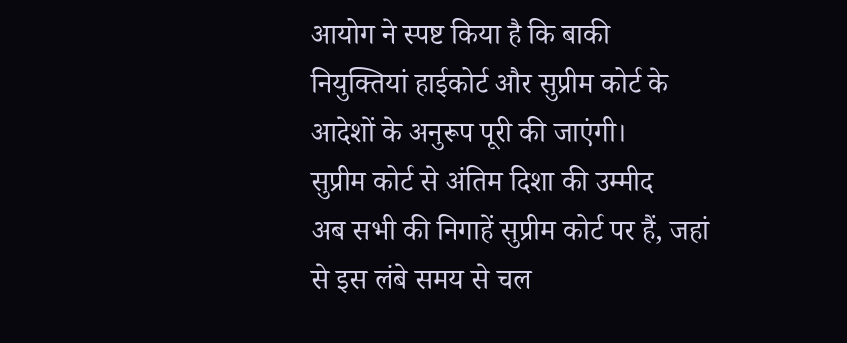आयोग ने स्पष्ट किया है कि बाकी नियुक्तियां हाईकोर्ट और सुप्रीम कोर्ट के आदेशों के अनुरूप पूरी की जाएंगी।
सुप्रीम कोर्ट से अंतिम दिशा की उम्मीद
अब सभी की निगाहें सुप्रीम कोर्ट पर हैं, जहां से इस लंबे समय से चल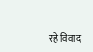रहे विवाद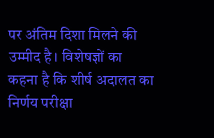पर अंतिम दिशा मिलने की उम्मीद है। विशेषज्ञों का कहना है कि शीर्ष अदालत का निर्णय परीक्षा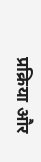प्रक्रिया और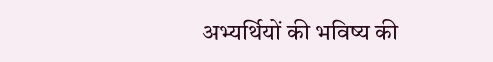अभ्यर्थियों की भविष्य की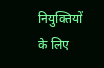नियुक्तियों के लिए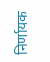निर्णायक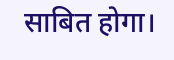साबित होगा।